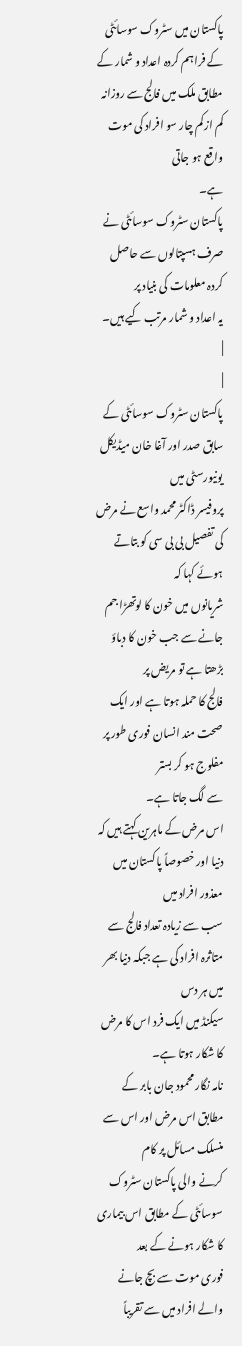پاکستان میں سٹروک سوسائٹی کے فراہم کردہ اعداد و شمار کے
مطابق ملک میں فالج سے روزانہ کم از کم چار سو افراد کی موت واقع ہو جاتی
ہے۔
پاکستان سٹروک سوسائٹی نے صرف ہسپتالوں سے حاصل کردہ معلومات کی بنیاد پر
یہ اعداد و شمار مرتب کیے ہیں۔
|
|
پاکستان سٹروک سوسائٹی کے سابق صدر اور آغا خان میڈیکل یونیورسٹی میں
پروفیسر ڈاکٹر محمد واسع نے مرض کی تفصیل بی بی سی کو بتاتے ہوئے کہا کہ
شریانوں میں خون کا لوتھڑا جم جانے سے جب خون کا دباؤ بڑھتا ہے تو مریض پر
فالج کا حملہ ہوتا ہے اور ایک صحت مند انسان فوری طور پر مفلوج ہو کر بستر
سے لگ جاتا ہے۔
اس مرض کے ماہرین کہتے ہیں کہ دنیا اور خصوصاً پاکستان میں معذور افراد میں
سب سے زیادہ تعداد فالج سے متاثرہ افراد کی ہے جبکہ دنیا بھر میں ہر دس
سیکنڈ میں ایک فرد اس کا مرض کا شکار ہوتا ہے۔
نامہ نگار محمود جان بابر کے مطابق اس مرض اور اس سے منسلک مسائل پر کام
کرنے والی پاکستان سٹروک سوسائٹی کے مطابق اس بیماری کا شکار ہونے کے بعد
فوری موت سے بچ جانے والے افراد میں سے تقریباً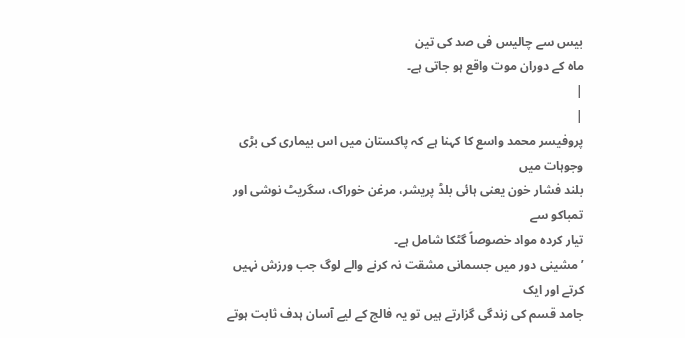بیس سے چالیس فی صد کی تین
ماہ کے دوران موت واقع ہو جاتی ہے۔
|
|
پروفیسر محمد واسع کا کہنا ہے کہ پاکستان میں اس بیماری کی بڑی وجوہات میں
بلند فشار خون یعنی ہائی بلڈ پریشر، مرغن خوراک، سگریٹ نوشی اور تمباکو سے
تیار کردہ مواد خصوصاً گٹکا شامل ہے۔
’مشینی دور میں جسمانی مشقت نہ کرنے والے لوگ جب ورزش نہیں کرتے اور ایک
جامد قسم کی زندگی گزارتے ہیں تو یہ فالج کے لیے آسان ہدف ثابت ہوتے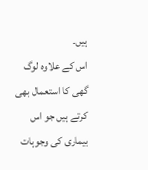ہیں۔
اس کے علاوہ لوگ گھی کا استعمال بھی کرتے ہیں جو اس بیماری کی وجوہات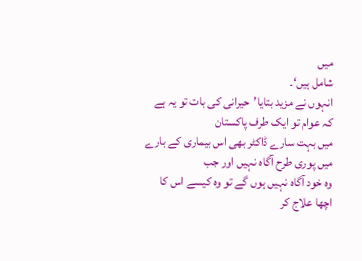میں
شامل ہیں‘۔
انہوں نے مزید بتایا’حیرانی کی بات تو یہ ہے کہ عوام تو ایک طرف پاکستان
میں بہت سارے ڈاکٹر بھی اس بیماری کے بارے میں پوری طرح آگاہ نہیں اور جب
وہ خود آگاہ نہیں ہوں گے تو وہ کیسے اس کا اچھا علاج کر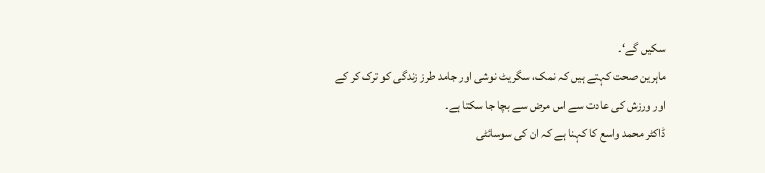سکیں گے‘۔
ماہرین صحت کہتے ہیں کہ نمک، سگریٹ نوشی اور جامد طرز زندگی کو ترک کر کے
اور ورزش کی عادت سے اس مرض سے بچا جا سکتا ہے۔
ڈاکٹر محمد واسع کا کہنا ہے کہ ان کی سوسائٹی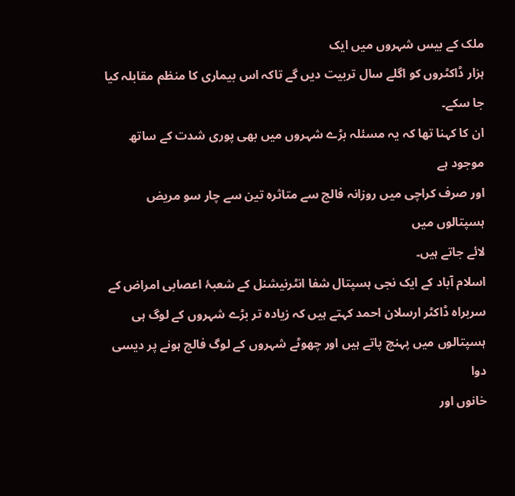ملک کے بیس شہروں میں ایک
ہزار ڈاکٹروں کو اگلے سال تربیت دیں گے تاکہ اس بیماری کا منظم مقابلہ کیا
جا سکے۔
ان کا کہنا تھا کہ یہ مسئلہ بڑے شہروں میں بھی پوری شدت کے ساتھ موجود ہے
اور صرف کراچی میں روزانہ فالج سے متاثرہ تین سے چار سو مریض ہسپتالوں میں
لائے جاتے ہیں۔
اسلام آباد کے ایک نجی ہسپتال شفا انٹرنیشنل کے شعبۂ اعصابی امراض کے
سربراہ ڈاکٹر ارسلان احمد کہتے ہیں کہ زیادہ تر بڑے شہروں کے لوگ ہی
ہسپتالوں میں پہنچ پاتے ہیں اور چھوٹے شہروں کے لوگ فالج ہونے پر دیسی دوا
خانوں اور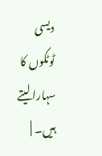دیسی ٹوٹکوں کا سہارا لیتے ہیں۔ |